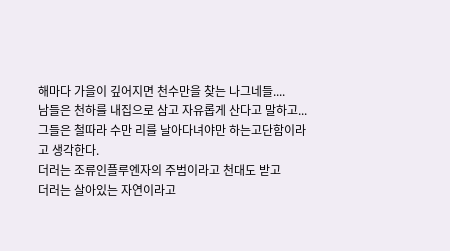해마다 가을이 깊어지면 천수만을 찾는 나그네들....
남들은 천하를 내집으로 삼고 자유롭게 산다고 말하고...
그들은 철따라 수만 리를 날아다녀야만 하는고단함이라고 생각한다.
더러는 조류인플루엔자의 주범이라고 천대도 받고
더러는 살아있는 자연이라고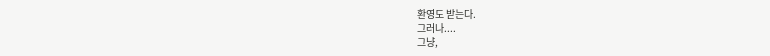환영도 받는다.
그러나....
그냥,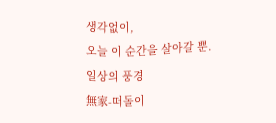생각없이,
오늘 이 순간을 살아갈 뿐.
일상의 풍경
無家-떠돌이